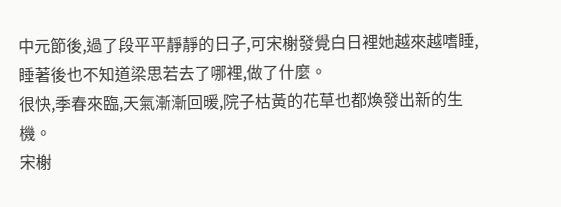中元節後,過了段平平靜靜的日子,可宋榭發覺白日裡她越來越嗜睡,睡著後也不知道梁思若去了哪裡,做了什麼。
很快,季春來臨,天氣漸漸回暖,院子枯黃的花草也都煥發出新的生機。
宋榭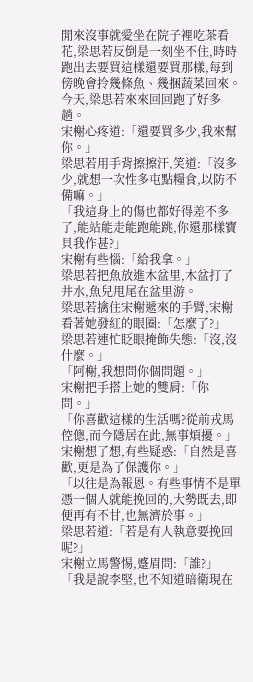閒來沒事就愛坐在院子裡吃茶看花,梁思若反倒是一刻坐不住,時時跑出去要買這樣還要買那樣,每到傍晚會拎幾條魚、幾捆蔬菜回來。
今天,梁思若來來回回跑了好多趟。
宋榭心疼道:「還要買多少,我來幫你。」
梁思若用手背擦擦汗,笑道:「沒多少,就想一次性多屯點糧食,以防不備嘛。」
「我這身上的傷也都好得差不多了,能站能走能跑能跳,你還那樣寶貝我作甚?」
宋榭有些惱:「給我拿。」
梁思若把魚放進木盆里,木盆打了井水,魚兒甩尾在盆里游。
梁思若擒住宋榭遞來的手臂,宋榭看著她發紅的眼圈:「怎麼了?」
梁思若連忙眨眼掩飾失態:「沒,沒什麼。」
「阿榭,我想問你個問題。」
宋榭把手搭上她的雙肩:「你問。」
「你喜歡這樣的生活嗎?從前戎馬倥傯,而今隱居在此,無事煩擾。」
宋榭想了想,有些疑惑:「自然是喜歡,更是為了保護你。」
「以往是為報恩。有些事情不是單憑一個人就能挽回的,大勢既去,即便再有不甘,也無濟於事。」
梁思若道:「若是有人執意要挽回呢?」
宋榭立馬警惕,蹙眉問:「誰?」
「我是說李堅,也不知道暗衛現在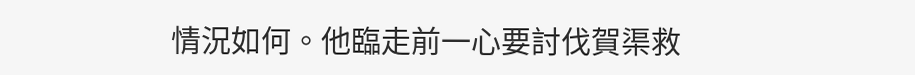情況如何。他臨走前一心要討伐賀渠救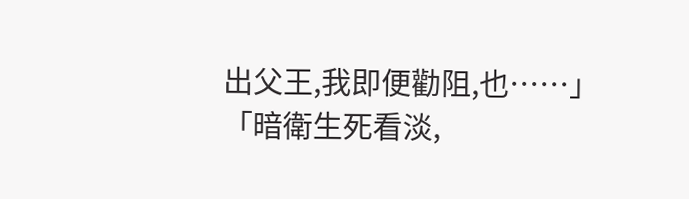出父王,我即便勸阻,也……」
「暗衛生死看淡,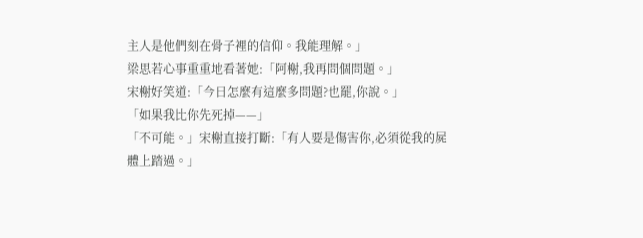主人是他們刻在骨子裡的信仰。我能理解。」
梁思若心事重重地看著她:「阿榭,我再問個問題。」
宋榭好笑道:「今日怎麼有這麼多問題?也罷,你說。」
「如果我比你先死掉——」
「不可能。」宋榭直接打斷:「有人要是傷害你,必須從我的屍體上踏過。」